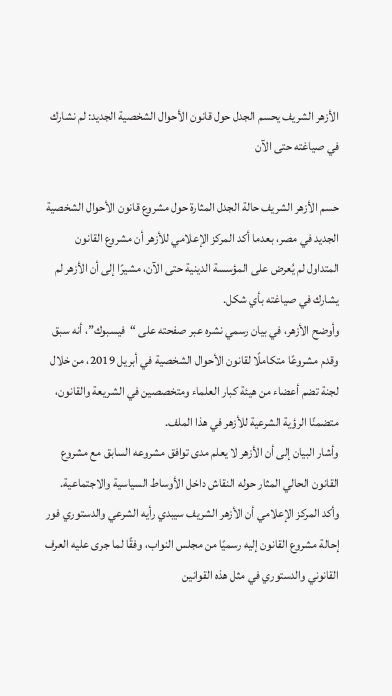الأزهر الشريف يحسم الجدل حول قانون الأحوال الشخصية الجديد: لم نشارك في صياغته حتى الآن

حسم الأزهر الشريف حالة الجدل المثارة حول مشروع قانون الأحوال الشخصية الجديد في مصر، بعدما أكد المركز الإعلامي للأزهر أن مشروع القانون المتداول لم يُعرض على المؤسسة الدينية حتى الآن، مشيرًا إلى أن الأزهر لم يشارك في صياغته بأي شكل.
وأوضح الأزهر، في بيان رسمي نشره عبر صفحته على “فيسبوك”، أنه سبق وقدم مشروعًا متكاملًا لقانون الأحوال الشخصية في أبريل 2019، من خلال لجنة تضم أعضاء من هيئة كبار العلماء ومتخصصين في الشريعة والقانون، متضمنًا الرؤية الشرعية للأزهر في هذا الملف.
وأشار البيان إلى أن الأزهر لا يعلم مدى توافق مشروعه السابق مع مشروع القانون الحالي المثار حوله النقاش داخل الأوساط السياسية والاجتماعية.
وأكد المركز الإعلامي أن الأزهر الشريف سيبدي رأيه الشرعي والدستوري فور إحالة مشروع القانون إليه رسميًا من مجلس النواب، وفقًا لما جرى عليه العرف القانوني والدستوري في مثل هذه القوانين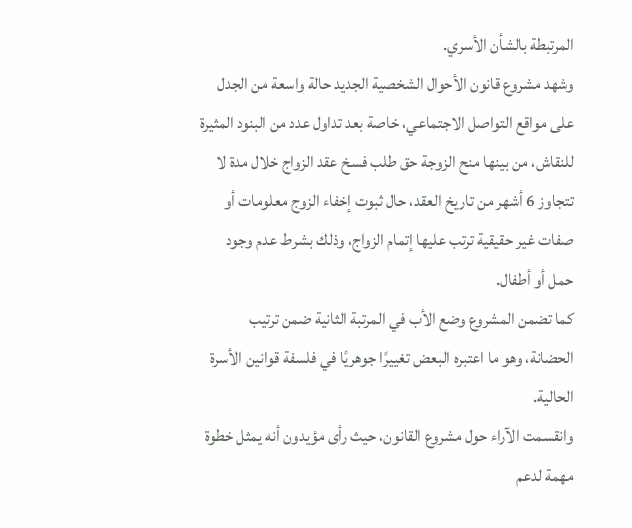المرتبطة بالشأن الأسري.
وشهد مشروع قانون الأحوال الشخصية الجديد حالة واسعة من الجدل على مواقع التواصل الاجتماعي، خاصة بعد تداول عدد من البنود المثيرة للنقاش، من بينها منح الزوجة حق طلب فسخ عقد الزواج خلال مدة لا تتجاوز 6 أشهر من تاريخ العقد، حال ثبوت إخفاء الزوج معلومات أو صفات غير حقيقية ترتب عليها إتمام الزواج، وذلك بشرط عدم وجود حمل أو أطفال.
كما تضمن المشروع وضع الأب في المرتبة الثانية ضمن ترتيب الحضانة، وهو ما اعتبره البعض تغييرًا جوهريًا في فلسفة قوانين الأسرة الحالية.
وانقسمت الآراء حول مشروع القانون، حيث رأى مؤيدون أنه يمثل خطوة مهمة لدعم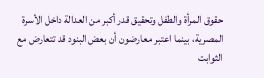حقوق المرأة والطفل وتحقيق قدر أكبر من العدالة داخل الأسرة المصرية، بينما اعتبر معارضون أن بعض البنود قد تتعارض مع الثوابت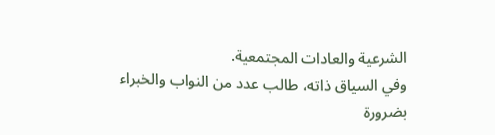الشرعية والعادات المجتمعية.
وفي السياق ذاته، طالب عدد من النواب والخبراء بضرورة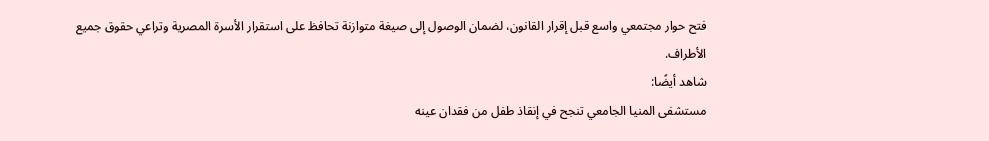فتح حوار مجتمعي واسع قبل إقرار القانون، لضمان الوصول إلى صيغة متوازنة تحافظ على استقرار الأسرة المصرية وتراعي حقوق جميع الأطراف.
شاهد أيضًا:
مستشفى المنيا الجامعي تنجح في إنقاذ طفل من فقدان عينه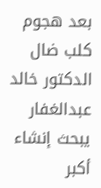بعد هجوم كلب ضال
الدكتور خالد عبدالغفار يبحث إنشاء أكبر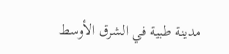مدينة طبية في الشرق الأوسط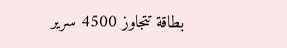بطاقة تتجاوز 4500 سرير